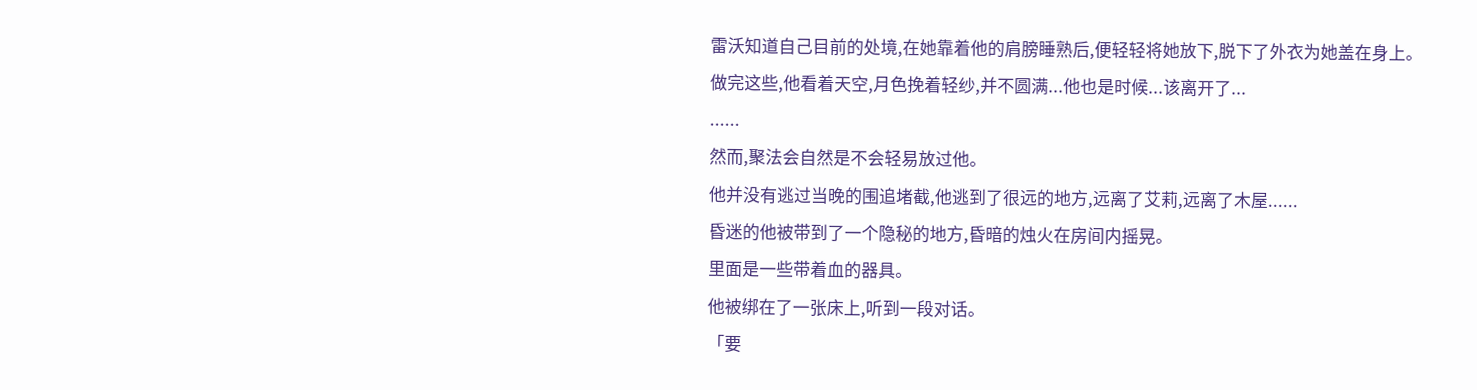雷沃知道自己目前的处境,在她靠着他的肩膀睡熟后,便轻轻将她放下,脱下了外衣为她盖在身上。
做完这些,他看着天空,月色挽着轻纱,并不圆满...他也是时候...该离开了...
......
然而,聚法会自然是不会轻易放过他。
他并没有逃过当晚的围追堵截,他逃到了很远的地方,远离了艾莉,远离了木屋......
昏迷的他被带到了一个隐秘的地方,昏暗的烛火在房间内摇晃。
里面是一些带着血的器具。
他被绑在了一张床上,听到一段对话。
「要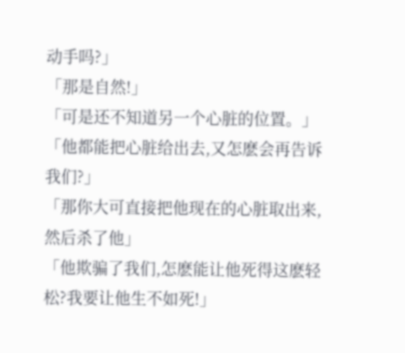动手吗?」
「那是自然!」
「可是还不知道另一个心脏的位置。」
「他都能把心脏给出去,又怎麽会再告诉我们?」
「那你大可直接把他现在的心脏取出来,然后杀了他」
「他欺骗了我们,怎麽能让他死得这麽轻松?我要让他生不如死!」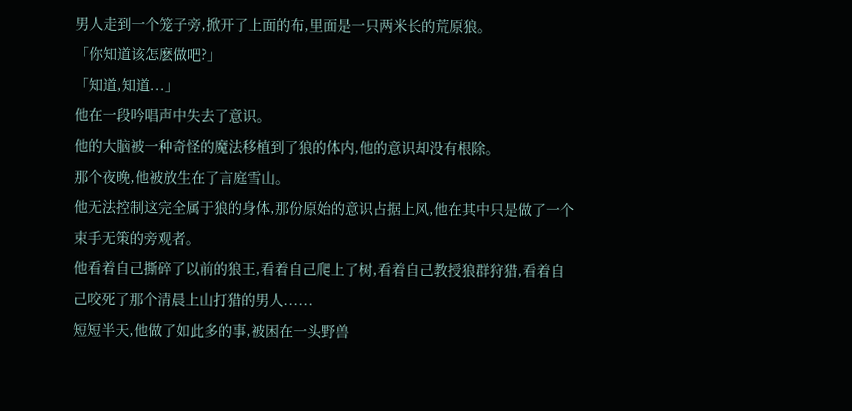男人走到一个笼子旁,掀开了上面的布,里面是一只两米长的荒原狼。
「你知道该怎麽做吧?」
「知道,知道...」
他在一段吟唱声中失去了意识。
他的大脑被一种奇怪的魔法移植到了狼的体内,他的意识却没有根除。
那个夜晚,他被放生在了言庭雪山。
他无法控制这完全属于狼的身体,那份原始的意识占据上风,他在其中只是做了一个束手无策的旁观者。
他看着自己撕碎了以前的狼王,看着自己爬上了树,看着自己教授狼群狩猎,看着自己咬死了那个清晨上山打猎的男人......
短短半天,他做了如此多的事,被困在一头野兽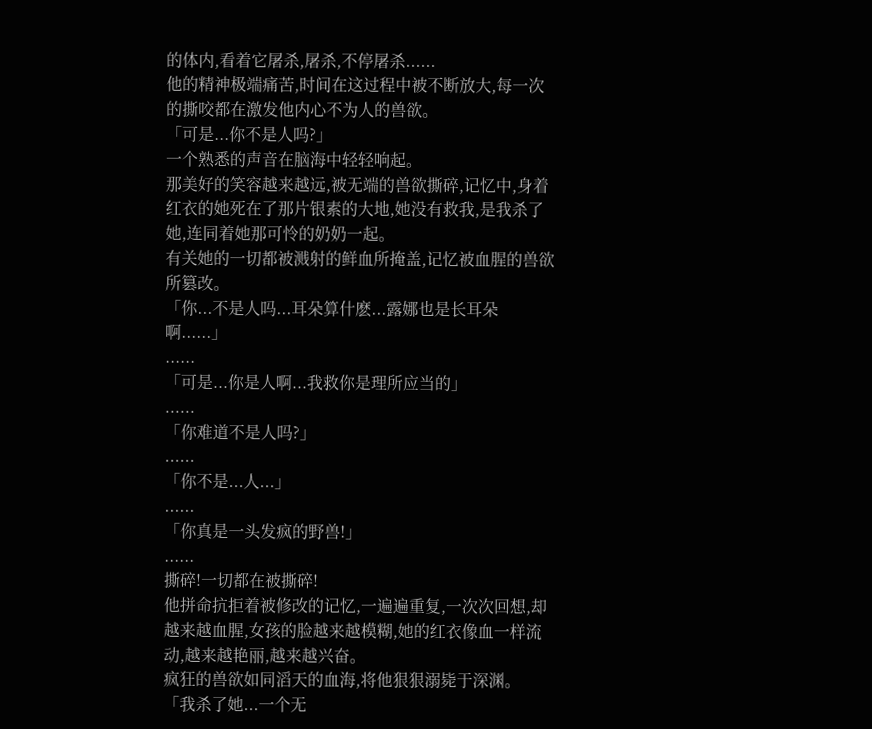的体内,看着它屠杀,屠杀,不停屠杀......
他的精神极端痛苦,时间在这过程中被不断放大,每一次的撕咬都在激发他内心不为人的兽欲。
「可是...你不是人吗?」
一个熟悉的声音在脑海中轻轻响起。
那美好的笑容越来越远,被无端的兽欲撕碎,记忆中,身着红衣的她死在了那片银素的大地,她没有救我,是我杀了她,连同着她那可怜的奶奶一起。
有关她的一切都被溅射的鲜血所掩盖,记忆被血腥的兽欲所篡改。
「你...不是人吗...耳朵算什麽...露娜也是长耳朵啊......」
......
「可是...你是人啊...我救你是理所应当的」
......
「你难道不是人吗?」
......
「你不是...人...」
......
「你真是一头发疯的野兽!」
......
撕碎!一切都在被撕碎!
他拼命抗拒着被修改的记忆,一遍遍重复,一次次回想,却越来越血腥,女孩的脸越来越模糊,她的红衣像血一样流动,越来越艳丽,越来越兴奋。
疯狂的兽欲如同滔天的血海,将他狠狠溺毙于深渊。
「我杀了她...一个无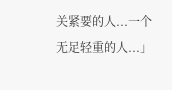关紧要的人...一个无足轻重的人...」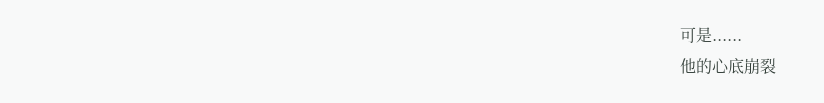可是......
他的心底崩裂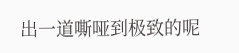出一道嘶哑到极致的呢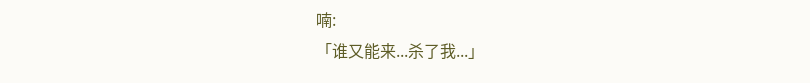喃:
「谁又能来...杀了我...」